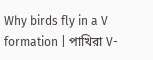Why birds fly in a V formation | পাখিরা V-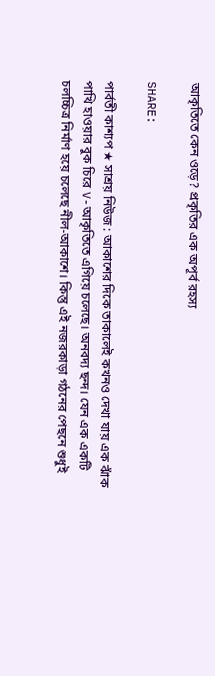আকৃতিতে কেন ওড়ে? প্রকৃতির এক অপূর্ব রহস্য

SHARE:

পার্বতী কাশ্যপ ★ সাশ্রয় নিউজ : আকাশের দিকে তাকালেই কখনও দেখা যায় এক ঝাঁক পাখি হাওয়ার বুক চিরে V-আকৃতিতে এগিয়ে চলেছে। অনবদ্য ছন্দ। যেন এক একটি চলচ্চিত্র নির্মাণ হয়ে চলেছে নীল-আকাশে। কিন্তু এই নজরকাড়া গঠনের পেছনে শুধুই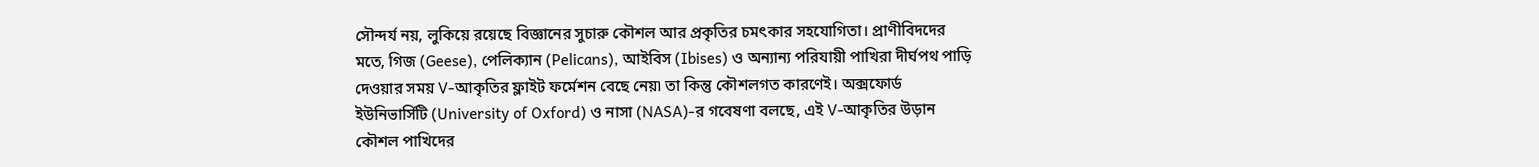সৌন্দর্য নয়, লুকিয়ে রয়েছে বিজ্ঞানের সুচারু কৌশল আর প্রকৃতির চমৎকার সহযোগিতা। প্রাণীবিদদের মতে, গিজ (Geese), পেলিক্যান (Pelicans), আইবিস (Ibises) ও অন্যান্য পরিযায়ী পাখিরা দীর্ঘপথ পাড়ি দেওয়ার সময় V-আকৃতির ফ্লাইট ফর্মেশন বেছে নেয়৷ তা কিন্তু কৌশলগত কারণেই। অক্সফোর্ড ইউনিভার্সিটি (University of Oxford) ও নাসা (NASA)-র গবেষণা বলছে, এই V-আকৃতির উড়ান কৌশল পাখিদের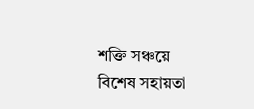শক্তি সঞ্চয়ে বিশেষ সহায়তা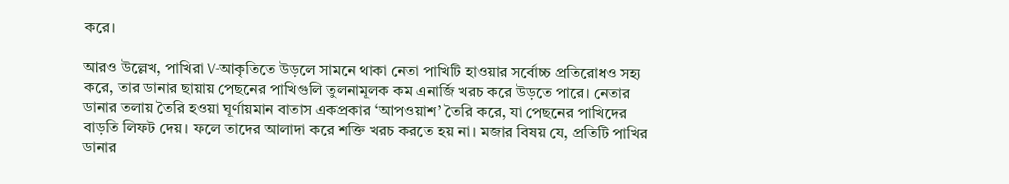করে।

আরও উল্লেখ, পাখিরা V-আকৃতিতে উড়লে সামনে থাকা নেতা পাখিটি হাওয়ার সর্বোচ্চ প্রতিরোধও সহ্য করে, তার ডানার ছায়ায় পেছনের পাখিগুলি তুলনামূলক কম এনার্জি খরচ করে উড়তে পারে। নেতার ডানার তলায় তৈরি হওয়া ঘূর্ণায়মান বাতাস একপ্রকার ‘আপওয়াশ’ তৈরি করে, যা পেছনের পাখিদের বাড়তি লিফট দেয়। ফলে তাদের আলাদা করে শক্তি খরচ করতে হয় না। মজার বিষয় যে, প্রতিটি পাখির ডানার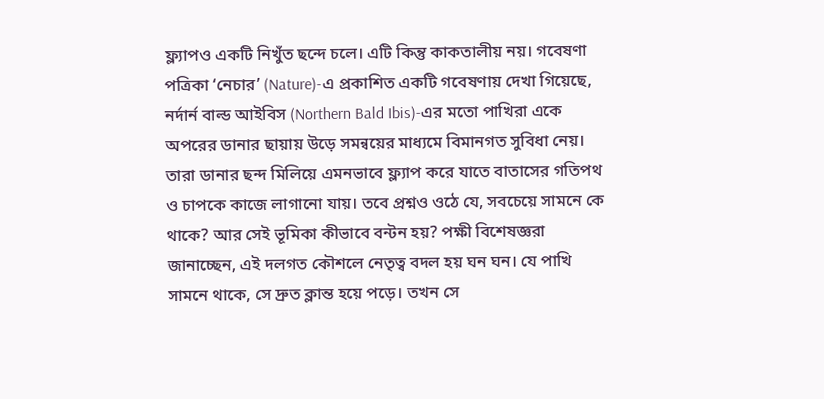ফ্ল্যাপও একটি নিখুঁত ছন্দে চলে। এটি কিন্তু কাকতালীয় নয়। গবেষণা পত্রিকা ‘নেচার’ (Nature)-এ প্রকাশিত একটি গবেষণায় দেখা গিয়েছে, নর্দার্ন বাল্ড আইবিস (Northern Bald Ibis)-এর মতো পাখিরা একে অপরের ডানার ছায়ায় উড়ে সমন্বয়ের মাধ্যমে বিমানগত সুবিধা নেয়। তারা ডানার ছন্দ মিলিয়ে এমনভাবে ফ্ল্যাপ করে যাতে বাতাসের গতিপথ ও চাপকে কাজে লাগানো যায়। তবে প্রশ্নও ওঠে যে, সবচেয়ে সামনে কে থাকে? আর সেই ভূমিকা কীভাবে বন্টন হয়? পক্ষী বিশেষজ্ঞরা জানাচ্ছেন, এই দলগত কৌশলে নেতৃত্ব বদল হয় ঘন ঘন। যে পাখি সামনে থাকে, সে দ্রুত ক্লান্ত হয়ে পড়ে। তখন সে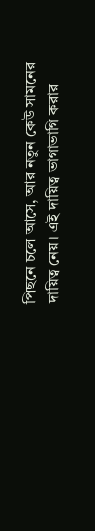পিছনে চলে আসে, আর নতুন কেউ সামনের দায়িত্ব নেয়। এই দায়িত্ব ভাগাভাগি করার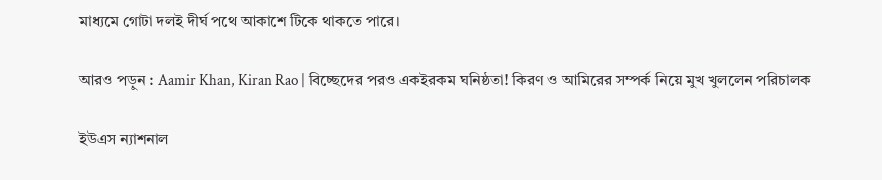মাধ্যমে গোটা দলই দীর্ঘ পথে আকাশে টিকে থাকতে পারে।

আরও পড়ুন : Aamir Khan, Kiran Rao | বিচ্ছেদের পরও একইরকম ঘনিষ্ঠতা! কিরণ ও আমিরের সম্পর্ক নিয়ে মুখ খুললেন পরিচালক

ইউএস ন্যাশনাল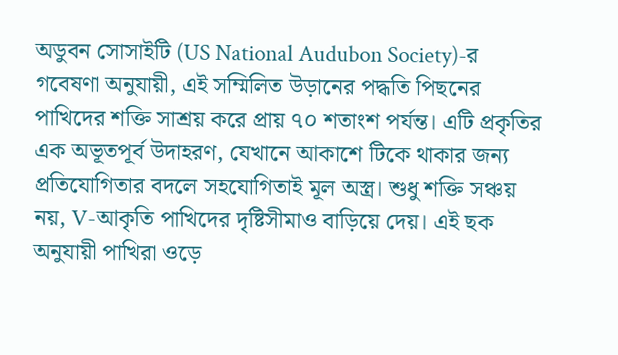অডুবন সোসাইটি (US National Audubon Society)-র গবেষণা অনুযায়ী, এই সম্মিলিত উড়ানের পদ্ধতি পিছনের পাখিদের শক্তি সাশ্রয় করে প্রায় ৭০ শতাংশ পর্যন্ত। এটি প্রকৃতির এক অভূতপূর্ব উদাহরণ, যেখানে আকাশে টিকে থাকার জন্য প্রতিযোগিতার বদলে সহযোগিতাই মূল অস্ত্র। শুধু শক্তি সঞ্চয় নয়, V-আকৃতি পাখিদের দৃষ্টিসীমাও বাড়িয়ে দেয়। এই ছক অনুযায়ী পাখিরা ওড়ে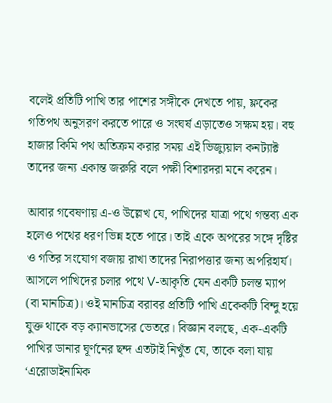বলেই প্রতিটি পাখি তার পাশের সঙ্গীকে দেখতে পায়, ফ্লকের গতিপথ অনুসরণ করতে পারে ও সংঘর্ষ এড়াতেও সক্ষম হয়। বহু হাজার কিমি পথ অতিক্রম করার সময় এই ভিজ্যুয়াল কনট্যাক্ট তাদের জন্য একান্ত জরুরি বলে পক্ষী বিশারদরা মনে করেন।

আবার গবেষণায় এ-ও উল্লেখ যে, পাখিদের যাত্রা পথে গন্তব্য এক হলেও পথের ধরণ ভিন্ন হতে পারে। তাই একে অপরের সঙ্গে দৃষ্টির ও গতির সংযোগ বজায় রাখা তাদের নিরাপত্তার জন্য অপরিহার্য। আসলে পাখিদের চলার পথে V-আকৃতি যেন একটি চলন্ত ম্যাপ (বা মানচিত্র)। ওই মানচিত্র বরাবর প্রতিটি পাখি একেকটি বিন্দু হয়ে যুক্ত থাকে বড় ক্যানভাসের ভেতরে। বিজ্ঞান বলছে, এক-একটি পাখির ডানার ঘূর্ণনের ছন্দ এতটাই নিখুঁত যে, তাকে বলা যায় ‘এরোডাইনামিক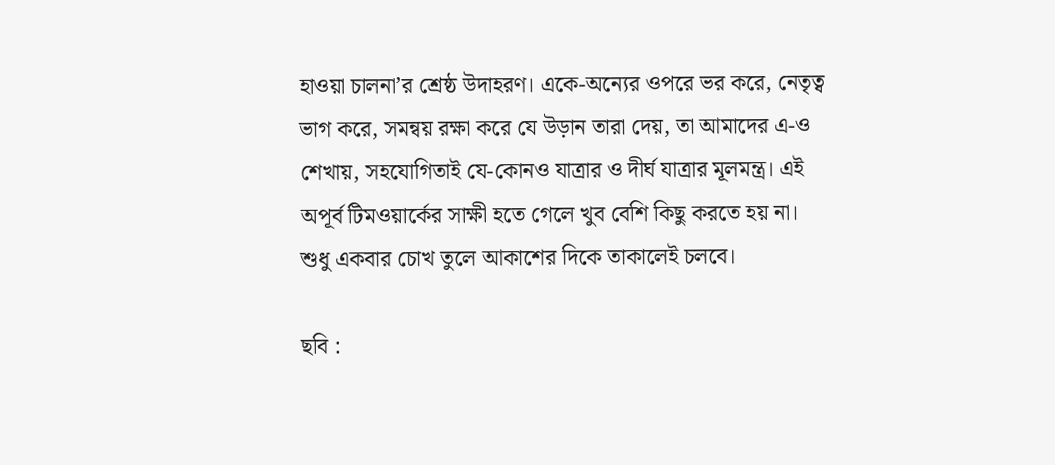হাওয়া চালনা’র শ্রেষ্ঠ উদাহরণ। একে-অন্যের ওপরে ভর করে, নেতৃত্ব ভাগ করে, সমন্বয় রক্ষা করে যে উড়ান তারা দেয়, তা আমাদের এ-ও শেখায়, সহযোগিতাই যে-কোনও যাত্রার ও দীর্ঘ যাত্রার মূলমন্ত্র। এই অপূর্ব টিমওয়ার্কের সাক্ষী হতে গেলে খুব বেশি কিছু করতে হয় না। শুধু একবার চোখ তুলে আকাশের দিকে তাকালেই চলবে।

ছবি :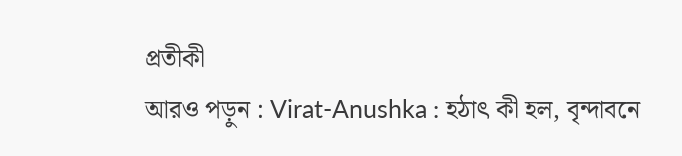প্রতীকী
আরও পড়ুন : Virat-Anushka : হঠাৎ কী হল, বৃন্দাবনে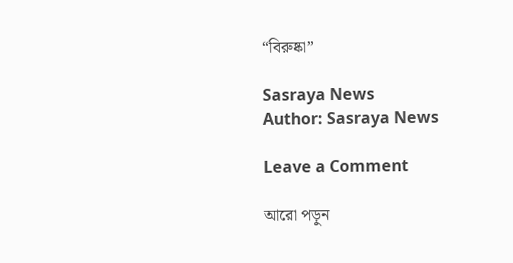“বিরুষ্কা”

Sasraya News
Author: Sasraya News

Leave a Comment

আরো পড়ুন